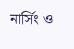নার্সিং ও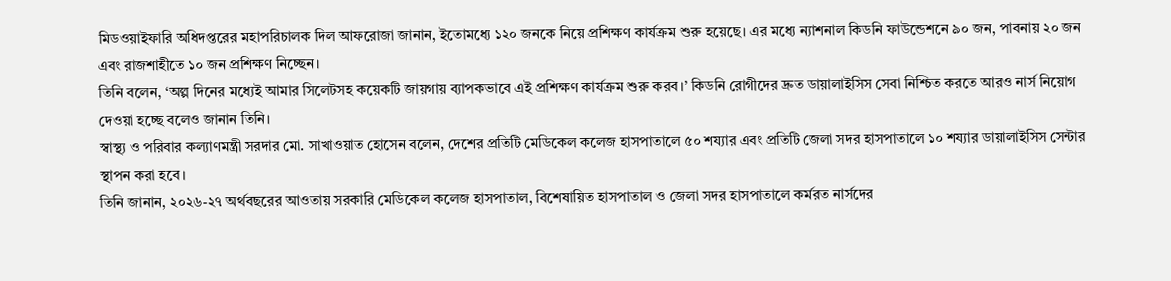মিডওয়াইফারি অধিদপ্তরের মহাপরিচালক দিল আফরোজা জানান, ইতোমধ্যে ১২০ জনকে নিয়ে প্রশিক্ষণ কার্যক্রম শুরু হয়েছে। এর মধ্যে ন্যাশনাল কিডনি ফাউন্ডেশনে ৯০ জন, পাবনায় ২০ জন এবং রাজশাহীতে ১০ জন প্রশিক্ষণ নিচ্ছেন।
তিনি বলেন, ‘অল্প দিনের মধ্যেই আমার সিলেটসহ কয়েকটি জায়গায় ব্যাপকভাবে এই প্রশিক্ষণ কার্যক্রম শুরু করব।’ কিডনি রোগীদের দ্রুত ডায়ালাইসিস সেবা নিশ্চিত করতে আরও নার্স নিয়োগ দেওয়া হচ্ছে বলেও জানান তিনি।
স্বাস্থ্য ও পরিবার কল্যাণমন্ত্রী সরদার মো. সাখাওয়াত হোসেন বলেন, দেশের প্রতিটি মেডিকেল কলেজ হাসপাতালে ৫০ শয্যার এবং প্রতিটি জেলা সদর হাসপাতালে ১০ শয্যার ডায়ালাইসিস সেন্টার স্থাপন করা হবে।
তিনি জানান, ২০২৬-২৭ অর্থবছরের আওতায় সরকারি মেডিকেল কলেজ হাসপাতাল, বিশেষায়িত হাসপাতাল ও জেলা সদর হাসপাতালে কর্মরত নার্সদের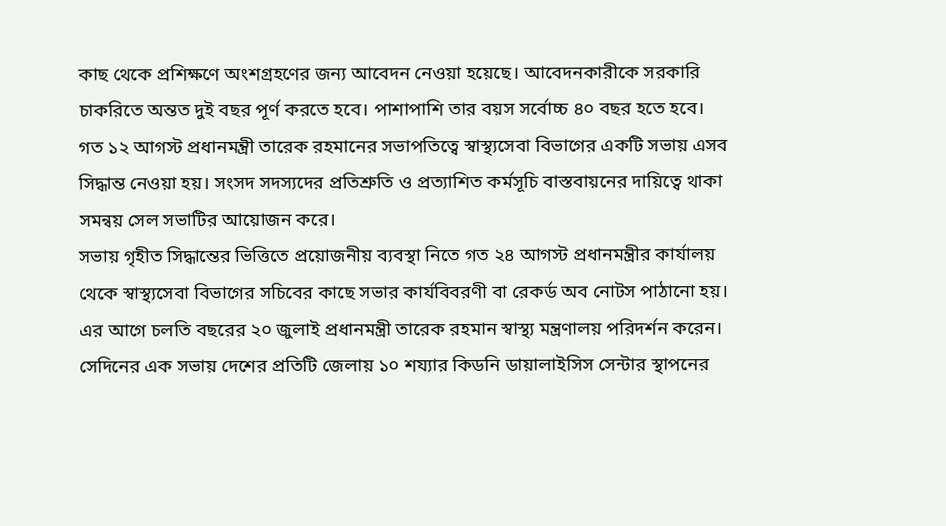কাছ থেকে প্রশিক্ষণে অংশগ্রহণের জন্য আবেদন নেওয়া হয়েছে। আবেদনকারীকে সরকারি চাকরিতে অন্তত দুই বছর পূর্ণ করতে হবে। পাশাপাশি তার বয়স সর্বোচ্চ ৪০ বছর হতে হবে।
গত ১২ আগস্ট প্রধানমন্ত্রী তারেক রহমানের সভাপতিত্বে স্বাস্থ্যসেবা বিভাগের একটি সভায় এসব সিদ্ধান্ত নেওয়া হয়। সংসদ সদস্যদের প্রতিশ্রুতি ও প্রত্যাশিত কর্মসূচি বাস্তবায়নের দায়িত্বে থাকা সমন্বয় সেল সভাটির আয়োজন করে।
সভায় গৃহীত সিদ্ধান্তের ভিত্তিতে প্রয়োজনীয় ব্যবস্থা নিতে গত ২৪ আগস্ট প্রধানমন্ত্রীর কার্যালয় থেকে স্বাস্থ্যসেবা বিভাগের সচিবের কাছে সভার কার্যবিবরণী বা রেকর্ড অব নোটস পাঠানো হয়। এর আগে চলতি বছরের ২০ জুলাই প্রধানমন্ত্রী তারেক রহমান স্বাস্থ্য মন্ত্রণালয় পরিদর্শন করেন। সেদিনের এক সভায় দেশের প্রতিটি জেলায় ১০ শয্যার কিডনি ডায়ালাইসিস সেন্টার স্থাপনের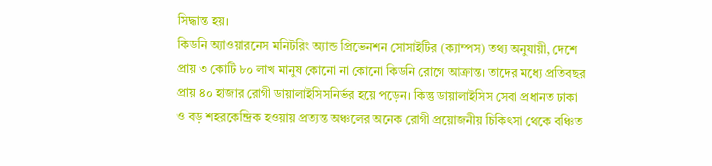সিদ্ধান্ত হয়।
কিডনি অ্যাওয়ারনেস মনিটরিং অ্যান্ড প্রিভেনশন সোসাইটির (ক্যাম্পস) তথ্য অনুযায়ী, দেশে প্রায় ৩ কোটি ৮০ লাখ মানুষ কোনো না কোনো কিডনি রোগে আক্রান্ত। তাদের মধ্যে প্রতিবছর প্রায় ৪০ হাজার রোগী ডায়ালাইসিসনির্ভর হয়ে পড়েন। কিন্তু ডায়ালাইসিস সেবা প্রধানত ঢাকা ও বড় শহরকেন্দ্রিক হওয়ায় প্রত্যন্ত অঞ্চলের অনেক রোগী প্রয়োজনীয় চিকিৎসা থেকে বঞ্চিত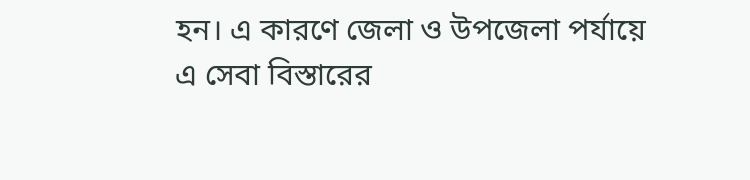হন। এ কারণে জেলা ও উপজেলা পর্যায়ে এ সেবা বিস্তারের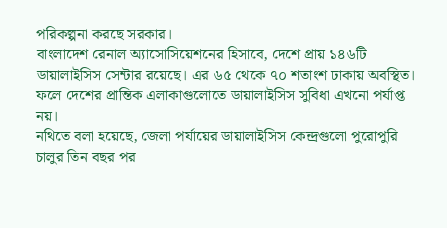পরিকল্পনা করছে সরকার।
বাংলাদেশ রেনাল অ্যাসোসিয়েশনের হিসাবে, দেশে প্রায় ১৪৬টি ডায়ালাইসিস সেন্টার রয়েছে। এর ৬৫ থেকে ৭০ শতাংশ ঢাকায় অবস্থিত। ফলে দেশের প্রান্তিক এলাকাগুলোতে ডায়ালাইসিস সুবিধা এখনো পর্যাপ্ত নয়।
নথিতে বলা হয়েছে, জেলা পর্যায়ের ডায়ালাইসিস কেন্দ্রগুলো পুরোপুরি চালুর তিন বছর পর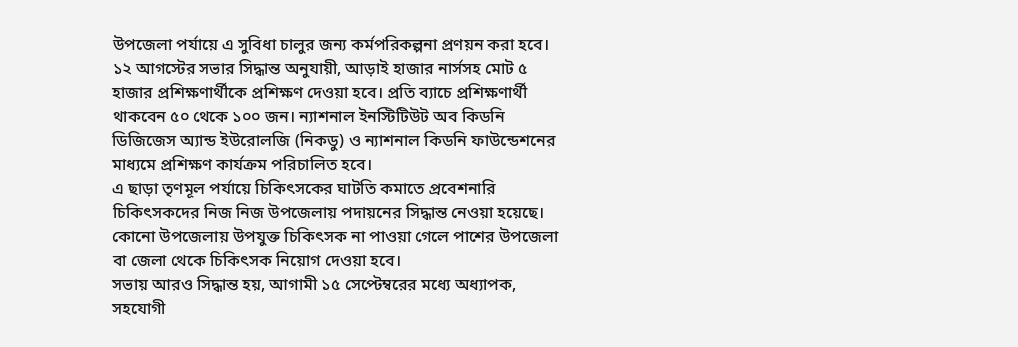উপজেলা পর্যায়ে এ সুবিধা চালুর জন্য কর্মপরিকল্পনা প্রণয়ন করা হবে।
১২ আগস্টের সভার সিদ্ধান্ত অনুযায়ী, আড়াই হাজার নার্সসহ মোট ৫ হাজার প্রশিক্ষণার্থীকে প্রশিক্ষণ দেওয়া হবে। প্রতি ব্যাচে প্রশিক্ষণার্থী থাকবেন ৫০ থেকে ১০০ জন। ন্যাশনাল ইনস্টিটিউট অব কিডনি ডিজিজেস অ্যান্ড ইউরোলজি (নিকডু) ও ন্যাশনাল কিডনি ফাউন্ডেশনের মাধ্যমে প্রশিক্ষণ কার্যক্রম পরিচালিত হবে।
এ ছাড়া তৃণমূল পর্যায়ে চিকিৎসকের ঘাটতি কমাতে প্রবেশনারি চিকিৎসকদের নিজ নিজ উপজেলায় পদায়নের সিদ্ধান্ত নেওয়া হয়েছে। কোনো উপজেলায় উপযুক্ত চিকিৎসক না পাওয়া গেলে পাশের উপজেলা বা জেলা থেকে চিকিৎসক নিয়োগ দেওয়া হবে।
সভায় আরও সিদ্ধান্ত হয়, আগামী ১৫ সেপ্টেম্বরের মধ্যে অধ্যাপক, সহযোগী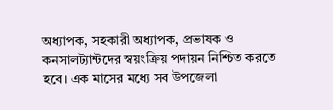অধ্যাপক, সহকারী অধ্যাপক, প্রভাষক ও কনসালট্যান্টদের স্বয়ংক্রিয় পদায়ন নিশ্চিত করতে হবে। এক মাসের মধ্যে সব উপজেলা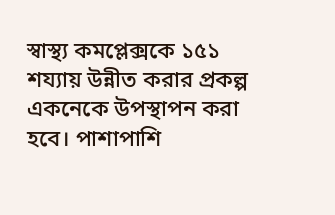স্বাস্থ্য কমপ্লেক্সকে ১৫১ শয্যায় উন্নীত করার প্রকল্প একনেকে উপস্থাপন করা হবে। পাশাপাশি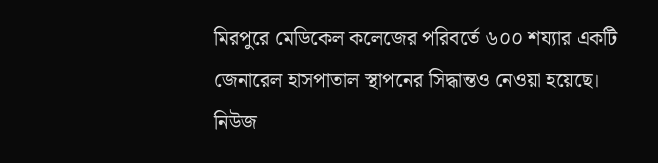মিরপুরে মেডিকেল কলেজের পরিবর্তে ৬০০ শয্যার একটি জেনারেল হাসপাতাল স্থাপনের সিদ্ধান্তও নেওয়া হয়েছে।
নিউজ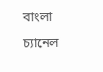বাংলা চ্যানেল